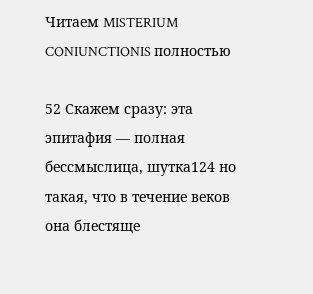Читаем MISTERIUM CONIUNCTIONIS полностью

52 Скажем сразу: эта эпитафия — полная бессмыслица, шутка124 но такая, что в течение веков она блестяще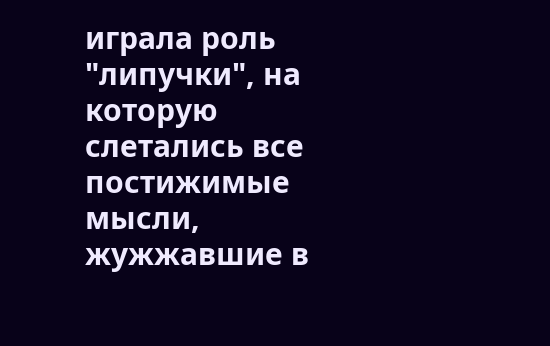играла роль "липучки", на которую слетались все постижимые мысли, жужжавшие в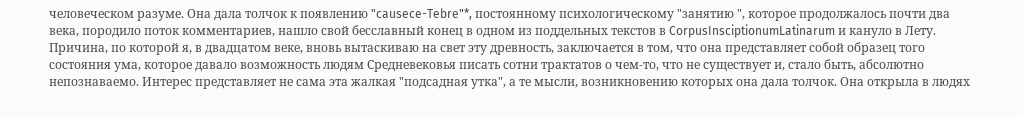человеческом разуме. Она дала толчок к появлению "causece-Tebre"*, постоянному психологическому "занятию ", которое продолжалось почти два века, породило поток комментариев, нашло свой бесславный конец в одном из поддельных текстов в CorpusInsciptionumLatinarum и кануло в Лету. Причина, по которой я, в двадцатом веке, вновь вытаскиваю на свет эту древность, заключается в том, что она представляет собой образец того состояния ума, которое давало возможность людям Средневековья писать сотни трактатов о чем-то, что не существует и, стало быть, абсолютно непознаваемо. Интерес представляет не сама эта жалкая "подсадная утка", а те мысли, возникновению которых она дала толчок. Она открыла в людях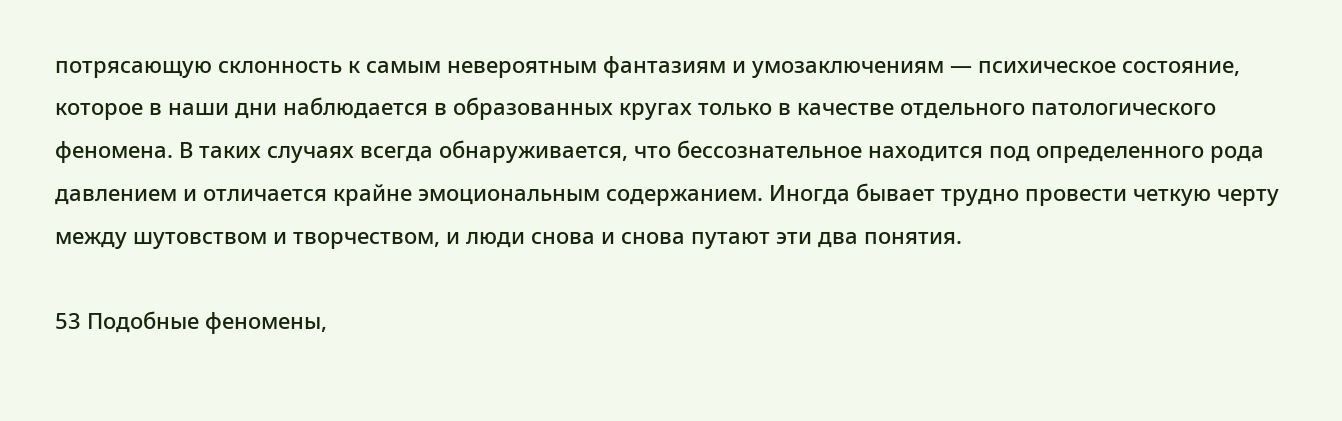потрясающую склонность к самым невероятным фантазиям и умозаключениям — психическое состояние, которое в наши дни наблюдается в образованных кругах только в качестве отдельного патологического феномена. В таких случаях всегда обнаруживается, что бессознательное находится под определенного рода давлением и отличается крайне эмоциональным содержанием. Иногда бывает трудно провести четкую черту между шутовством и творчеством, и люди снова и снова путают эти два понятия.

53 Подобные феномены,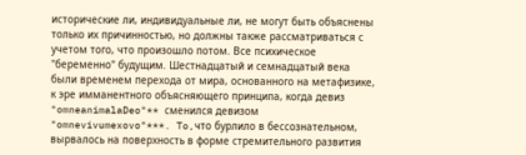исторические ли, индивидуальные ли, не могут быть объяснены только их причинностью, но должны также рассматриваться с учетом того, что произошло потом. Все психическое "беременно" будущим. Шестнадцатый и семнадцатый века были временем перехода от мира, основанного на метафизике, к эре имманентного объясняющего принципа, когда девиз "omneanimalaDeo"** сменился девизом "omnevivumexovo"***. To,что бурлило в бессознательном, вырвалось на поверхность в форме стремительного развития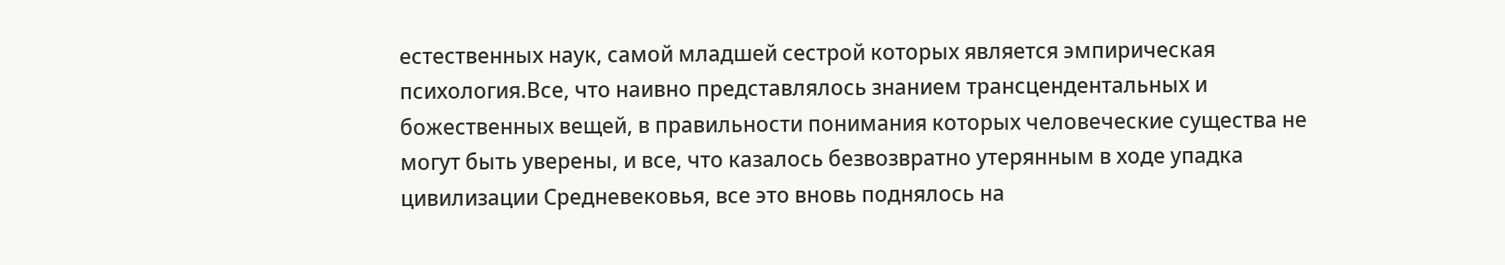естественных наук, самой младшей сестрой которых является эмпирическая психология.Все, что наивно представлялось знанием трансцендентальных и божественных вещей, в правильности понимания которых человеческие существа не могут быть уверены, и все, что казалось безвозвратно утерянным в ходе упадка цивилизации Средневековья, все это вновь поднялось на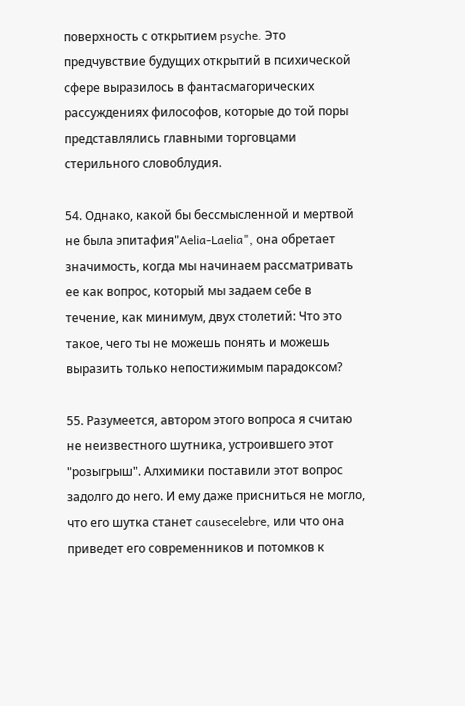поверхность с открытием psyche. Это предчувствие будущих открытий в психической сфере выразилось в фантасмагорических рассуждениях философов, которые до той поры представлялись главными торговцами стерильного словоблудия.

54. Однако, какой бы бессмысленной и мертвой не была эпитафия"Aelia-Laelia", она обретает значимость, когда мы начинаем рассматривать ее как вопрос, который мы задаем себе в течение, как минимум, двух столетий: Что это такое, чего ты не можешь понять и можешь выразить только непостижимым парадоксом?

55. Разумеется, автором этого вопроса я считаю не неизвестного шутника, устроившего этот "розыгрыш". Алхимики поставили этот вопрос задолго до него. И ему даже присниться не могло, что его шутка станет causecelebre, или что она приведет его современников и потомков к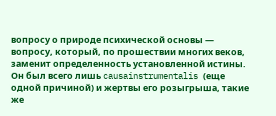вопросу о природе психической основы — вопросу, который, по прошествии многих веков, заменит определенность установленной истины. Он был всего лишь causainstrumentalis (еще одной причиной) и жертвы его розыгрыша, такие же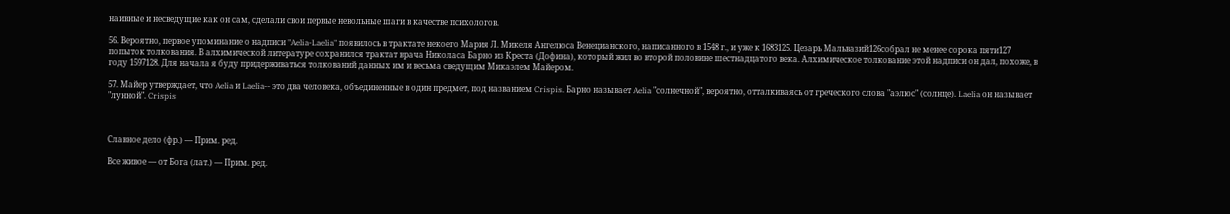наивные и несведущие как он сам, сделали свои первые невольные шаги в качестве психологов.

56. Вероятно, первое упоминание о надписи "Aelia-Laelia" появилось в трактате некоего Мария Л. Микеля Ангелюса Венецианского, написанного в 1548 г., и уже к 1683125. Цезарь Мальвазий126собрал не менее сорока пяти127 попыток толкования. В алхимической литературе сохранился трактат врача Николаса Барно из Креста (Дофина), который жил во второй половине шестнадцатого века. Алхимическое толкование этой надписи он дал, похоже, в году 1597128. Для начала я буду придерживаться толкований данных им и весьма сведущим Микаэлем Майером.

57. Майер утверждает, что Aelia и Laelia-- это два человека, объединенные в один предмет, под названием Crispis. Барно называет Aelia "солнечной", вероятно, отталкиваясь от греческого слова "аэлюс" (солнце). Laelia он называет "лунной". Crispis



Славное дело (фр.) — Прим. ред.

Все живое — от Бога (лат.) — Прим. ред.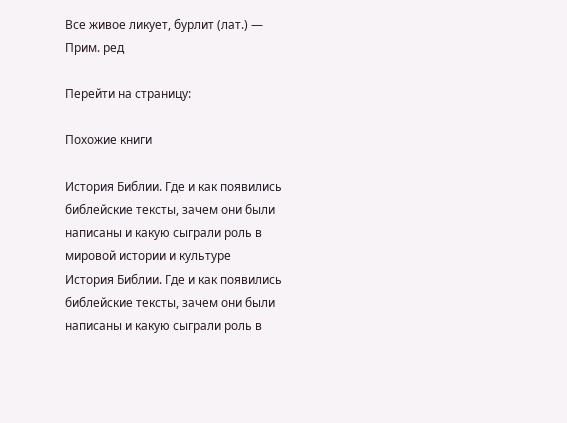Все живое ликует, бурлит (лат.) — Прим. ред

Перейти на страницу:

Похожие книги

История Библии. Где и как появились библейские тексты, зачем они были написаны и какую сыграли роль в мировой истории и культуре
История Библии. Где и как появились библейские тексты, зачем они были написаны и какую сыграли роль в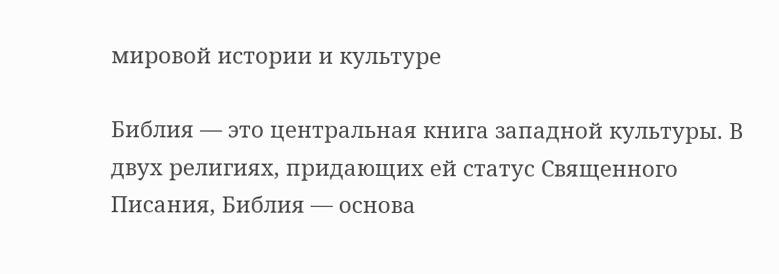мировой истории и культуре

Библия — это центральная книга западной культуры. В двух религиях, придающих ей статус Священного Писания, Библия — основа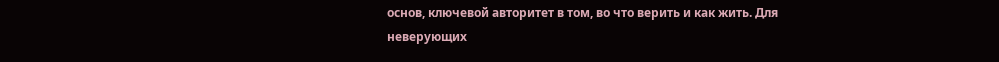основ, ключевой авторитет в том, во что верить и как жить. Для неверующих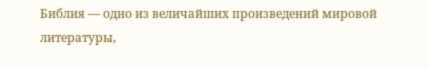Библия — одно из величайших произведений мировой литературы,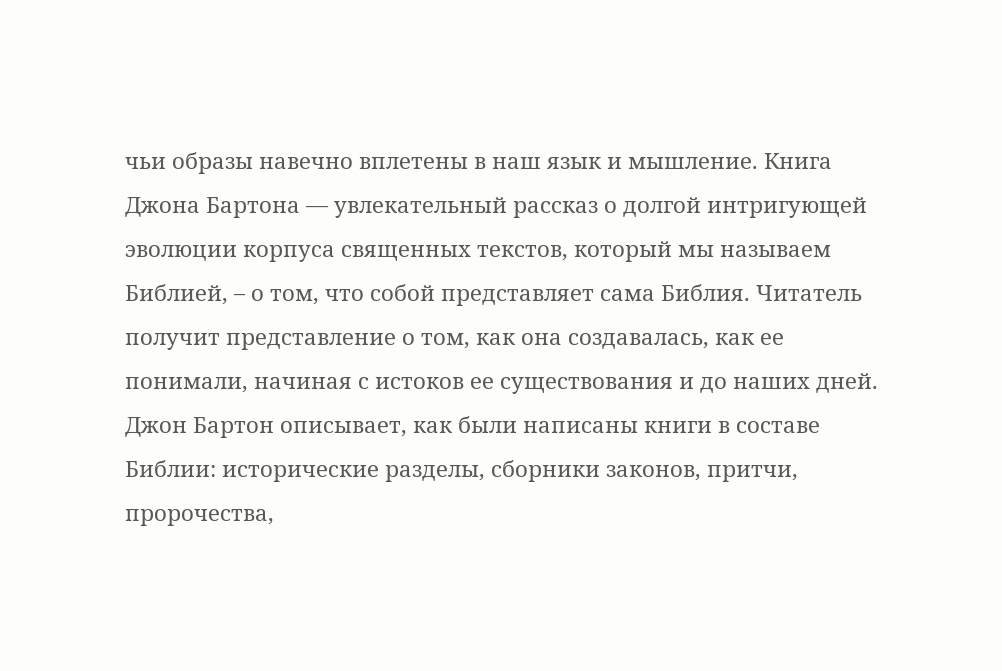чьи образы навечно вплетены в наш язык и мышление. Книга Джона Бартона — увлекательный рассказ о долгой интригующей эволюции корпуса священных текстов, который мы называем Библией, – о том, что собой представляет сама Библия. Читатель получит представление о том, как она создавалась, как ее понимали, начиная с истоков ее существования и до наших дней. Джон Бартон описывает, как были написаны книги в составе Библии: исторические разделы, сборники законов, притчи, пророчества,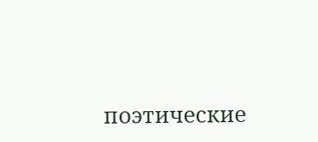поэтические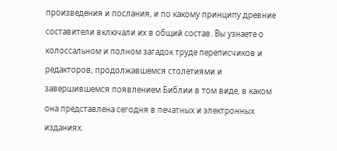произведения и послания, и по какому принципу древние составители включали их в общий состав. Вы узнаете о колоссальном и полном загадок труде переписчиков и редакторов, продолжавшемся столетиями и завершившемся появлением Библии в том виде, в каком она представлена сегодня в печатных и электронных изданиях.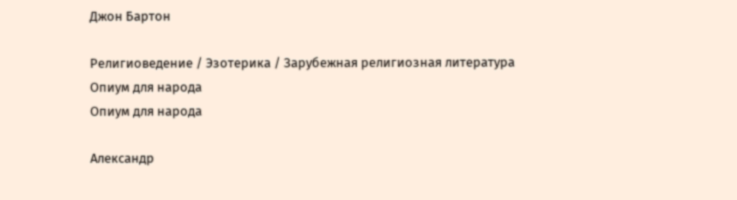Джон Бартон

Религиоведение / Эзотерика / Зарубежная религиозная литература
Опиум для народа
Опиум для народа

Александр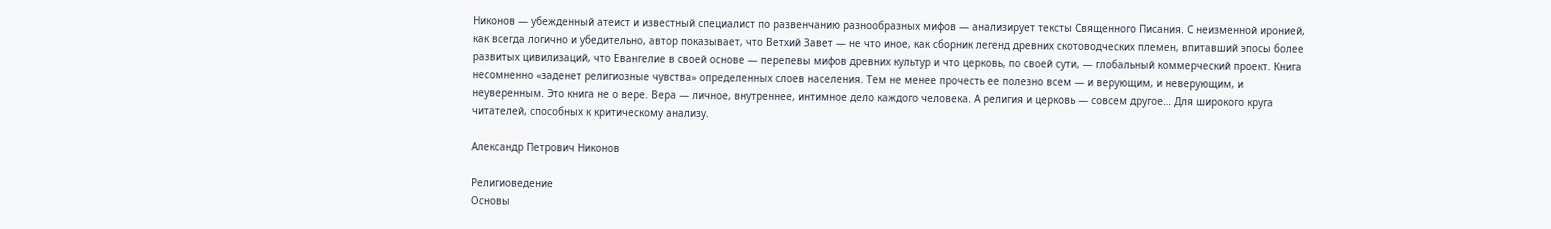Никонов — убежденный атеист и известный специалист по развенчанию разнообразных мифов — анализирует тексты Священного Писания. С неизменной иронией, как всегда логично и убедительно, автор показывает, что Ветхий Завет — не что иное, как сборник легенд древних скотоводческих племен, впитавший эпосы более развитых цивилизаций, что Евангелие в своей основе — перепевы мифов древних культур и что церковь, по своей сути, — глобальный коммерческий проект. Книга несомненно «заденет религиозные чувства» определенных слоев населения. Тем не менее прочесть ее полезно всем — и верующим, и неверующим, и неуверенным. Это книга не о вере. Вера — личное, внутреннее, интимное дело каждого человека. А религия и церковь — совсем другое… Для широкого круга читателей, способных к критическому анализу.

Александр Петрович Никонов

Религиоведение
Основы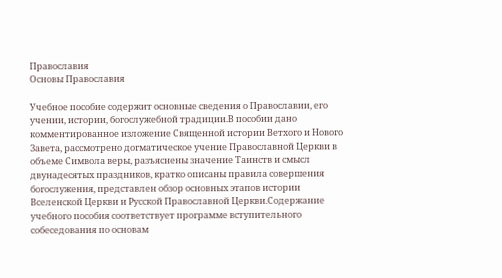Православия
Основы Православия

Учебное пособие содержит основные сведения о Православии, его учении, истории, богослужебной традиции.В пособии дано комментированное изложение Священной истории Ветхого и Нового Завета, рассмотрено догматическое учение Православной Церкви в объеме Символа веры, разъяснены значение Таинств и смысл двунадесятых праздников, кратко описаны правила совершения богослужения, представлен обзор основных этапов истории Вселенской Церкви и Русской Православной Церкви.Содержание учебного пособия соответствует программе вступительного собеседования по основам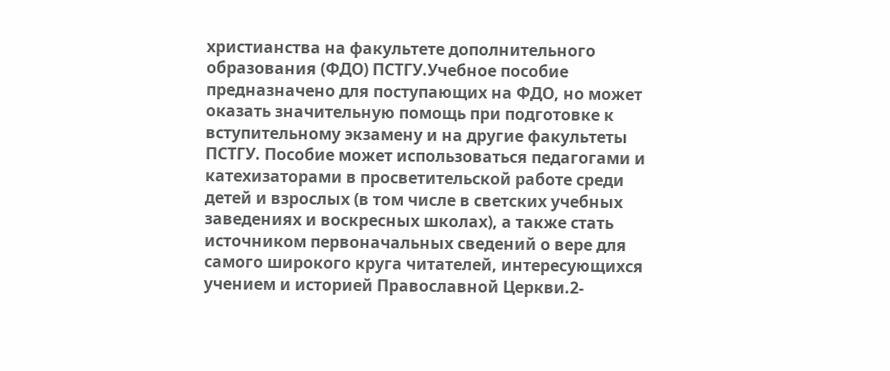христианства на факультете дополнительного образования (ФДО) ПСТГУ.Учебное пособие предназначено для поступающих на ФДО, но может оказать значительную помощь при подготовке к вступительному экзамену и на другие факультеты ПСТГУ. Пособие может использоваться педагогами и катехизаторами в просветительской работе среди детей и взрослых (в том числе в светских учебных заведениях и воскресных школах), а также стать источником первоначальных сведений о вере для самого широкого круга читателей, интересующихся учением и историей Православной Церкви.2-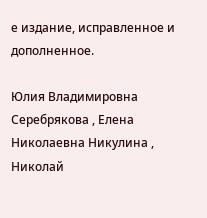е издание, исправленное и дополненное.

Юлия Владимировна Серебрякова , Елена Николаевна Никулина , Николай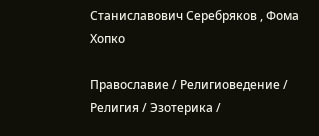Станиславович Серебряков , Фома Хопко

Православие / Религиоведение / Религия / Эзотерика /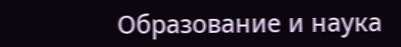Образование и наука